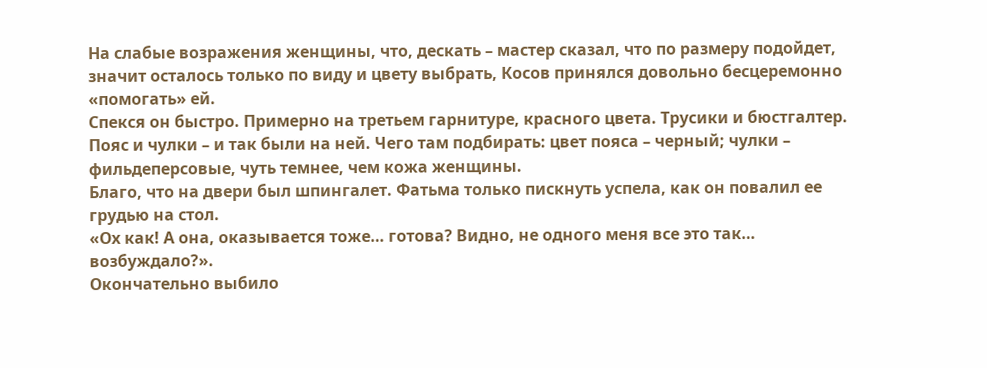На слабые возражения женщины, что, дескать – мастер сказал, что по размеру подойдет, значит осталось только по виду и цвету выбрать, Косов принялся довольно бесцеремонно «помогать» ей.
Спекся он быстро. Примерно на третьем гарнитуре, красного цвета. Трусики и бюстгалтер. Пояс и чулки – и так были на ней. Чего там подбирать: цвет пояса – черный; чулки – фильдеперсовые, чуть темнее, чем кожа женщины.
Благо, что на двери был шпингалет. Фатьма только пискнуть успела, как он повалил ее грудью на стол.
«Ох как! А она, оказывается тоже… готова? Видно, не одного меня все это так… возбуждало?».
Окончательно выбило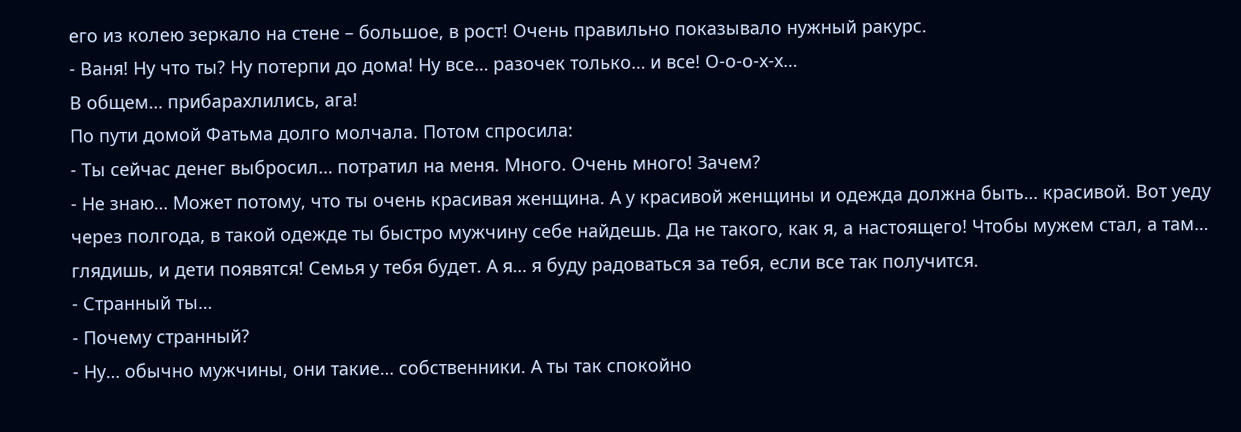его из колею зеркало на стене – большое, в рост! Очень правильно показывало нужный ракурс.
- Ваня! Ну что ты? Ну потерпи до дома! Ну все… разочек только… и все! О-о-о-х-х…
В общем… прибарахлились, ага!
По пути домой Фатьма долго молчала. Потом спросила:
- Ты сейчас денег выбросил… потратил на меня. Много. Очень много! Зачем?
- Не знаю… Может потому, что ты очень красивая женщина. А у красивой женщины и одежда должна быть… красивой. Вот уеду через полгода, в такой одежде ты быстро мужчину себе найдешь. Да не такого, как я, а настоящего! Чтобы мужем стал, а там… глядишь, и дети появятся! Семья у тебя будет. А я… я буду радоваться за тебя, если все так получится.
- Странный ты…
- Почему странный?
- Ну… обычно мужчины, они такие… собственники. А ты так спокойно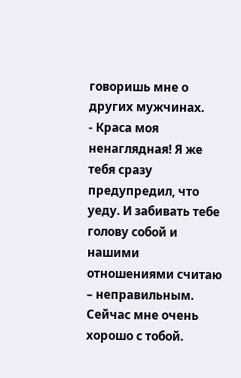говоришь мне о других мужчинах.
- Краса моя ненаглядная! Я же тебя сразу предупредил, что уеду. И забивать тебе голову собой и нашими отношениями считаю – неправильным. Сейчас мне очень хорошо с тобой.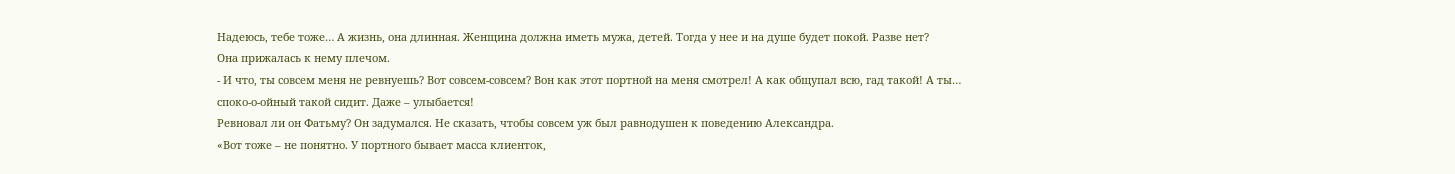Надеюсь, тебе тоже… А жизнь, она длинная. Женщина должна иметь мужа, детей. Тогда у нее и на душе будет покой. Разве нет?
Она прижалась к нему плечом.
- И что, ты совсем меня не ревнуешь? Вот совсем-совсем? Вон как этот портной на меня смотрел! А как общупал всю, гад такой! А ты… споко-о-ойный такой сидит. Даже – улыбается!
Ревновал ли он Фатьму? Он задумался. Не сказать, чтобы совсем уж был равнодушен к поведению Александра.
«Вот тоже – не понятно. У портного бывает масса клиенток,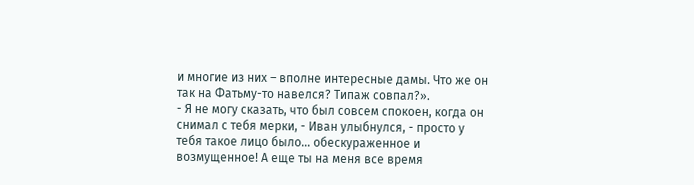и многие из них – вполне интересные дамы. Что же он так на Фатьму-то навелся? Типаж совпал?».
- Я не могу сказать, что был совсем спокоен, когда он снимал с тебя мерки, - Иван улыбнулся, - просто у тебя такое лицо было… обескураженное и возмущенное! А еще ты на меня все время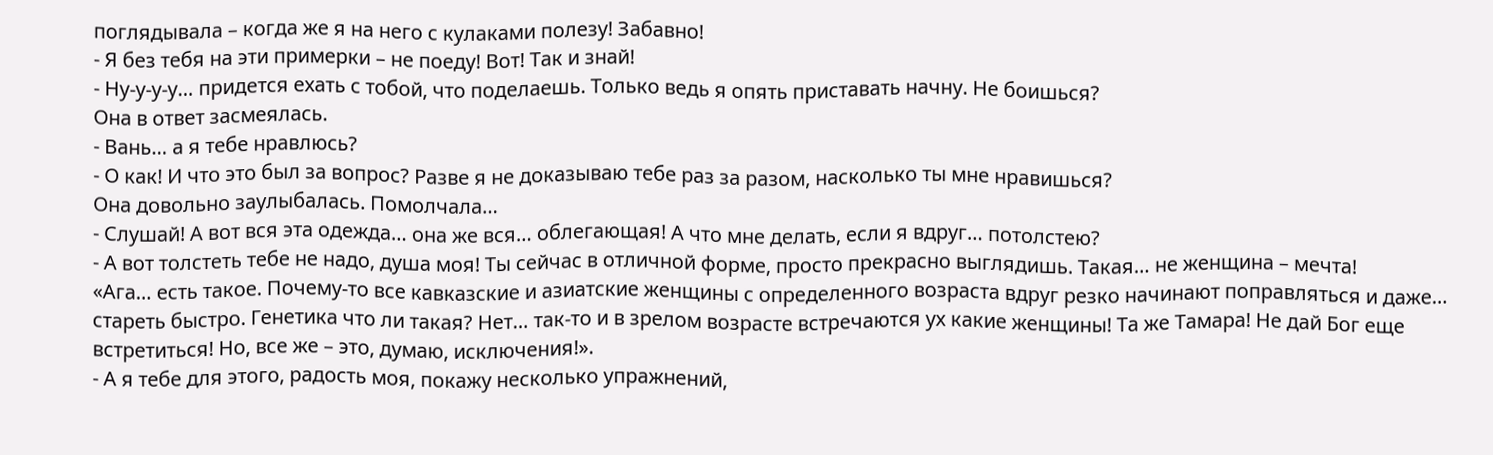поглядывала – когда же я на него с кулаками полезу! Забавно!
- Я без тебя на эти примерки – не поеду! Вот! Так и знай!
- Ну-у-у-у… придется ехать с тобой, что поделаешь. Только ведь я опять приставать начну. Не боишься?
Она в ответ засмеялась.
- Вань… а я тебе нравлюсь?
- О как! И что это был за вопрос? Разве я не доказываю тебе раз за разом, насколько ты мне нравишься?
Она довольно заулыбалась. Помолчала…
- Слушай! А вот вся эта одежда… она же вся… облегающая! А что мне делать, если я вдруг… потолстею?
- А вот толстеть тебе не надо, душа моя! Ты сейчас в отличной форме, просто прекрасно выглядишь. Такая… не женщина – мечта!
«Ага… есть такое. Почему-то все кавказские и азиатские женщины с определенного возраста вдруг резко начинают поправляться и даже… стареть быстро. Генетика что ли такая? Нет… так-то и в зрелом возрасте встречаются ух какие женщины! Та же Тамара! Не дай Бог еще встретиться! Но, все же – это, думаю, исключения!».
- А я тебе для этого, радость моя, покажу несколько упражнений,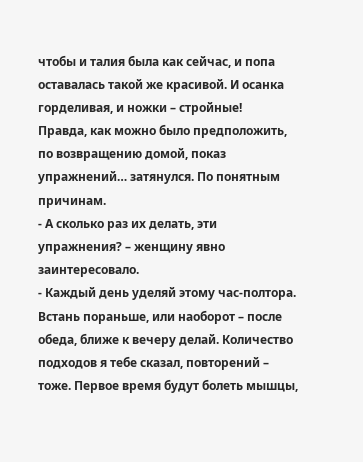чтобы и талия была как сейчас, и попа оставалась такой же красивой. И осанка горделивая, и ножки – стройные!
Правда, как можно было предположить, по возвращению домой, показ упражнений… затянулся. По понятным причинам.
- А сколько раз их делать, эти упражнения? – женщину явно заинтересовало.
- Каждый день уделяй этому час-полтора. Встань пораньше, или наоборот – после обеда, ближе к вечеру делай. Количество подходов я тебе сказал, повторений – тоже. Первое время будут болеть мышцы,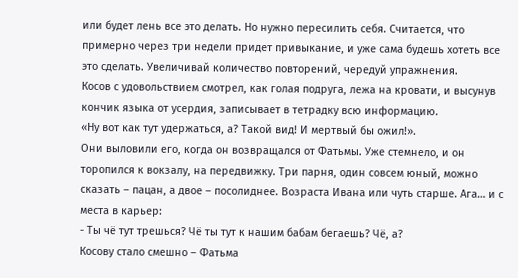или будет лень все это делать. Но нужно пересилить себя. Считается, что примерно через три недели придет привыкание, и уже сама будешь хотеть все это сделать. Увеличивай количество повторений, чередуй упражнения.
Косов с удовольствием смотрел, как голая подруга, лежа на кровати, и высунув кончик языка от усердия, записывает в тетрадку всю информацию.
«Ну вот как тут удержаться, а? Такой вид! И мертвый бы ожил!».
Они выловили его, когда он возвращался от Фатьмы. Уже стемнело, и он торопился к вокзалу, на передвижку. Три парня, один совсем юный, можно сказать – пацан, а двое – посолиднее. Возраста Ивана или чуть старше. Ага… и с места в карьер:
- Ты чё тут трешься? Чё ты тут к нашим бабам бегаешь? Чё, а?
Косову стало смешно – Фатьма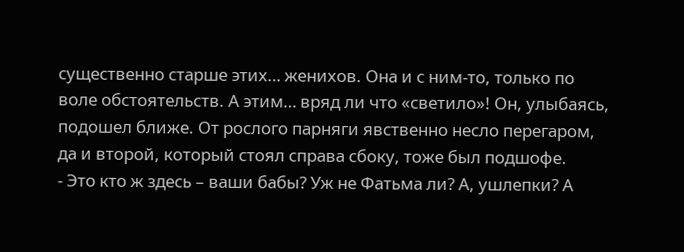существенно старше этих… женихов. Она и с ним-то, только по воле обстоятельств. А этим… вряд ли что «светило»! Он, улыбаясь, подошел ближе. От рослого парняги явственно несло перегаром, да и второй, который стоял справа сбоку, тоже был подшофе.
- Это кто ж здесь – ваши бабы? Уж не Фатьма ли? А, ушлепки? А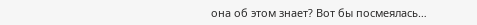она об этом знает? Вот бы посмеялась…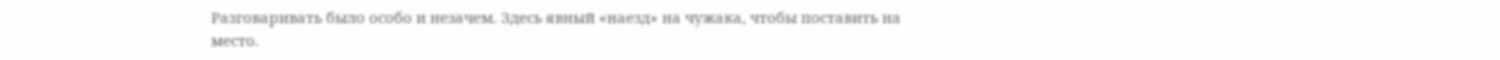Разговаривать было особо и незачем. Здесь явный «наезд» на чужака, чтобы поставить на место.